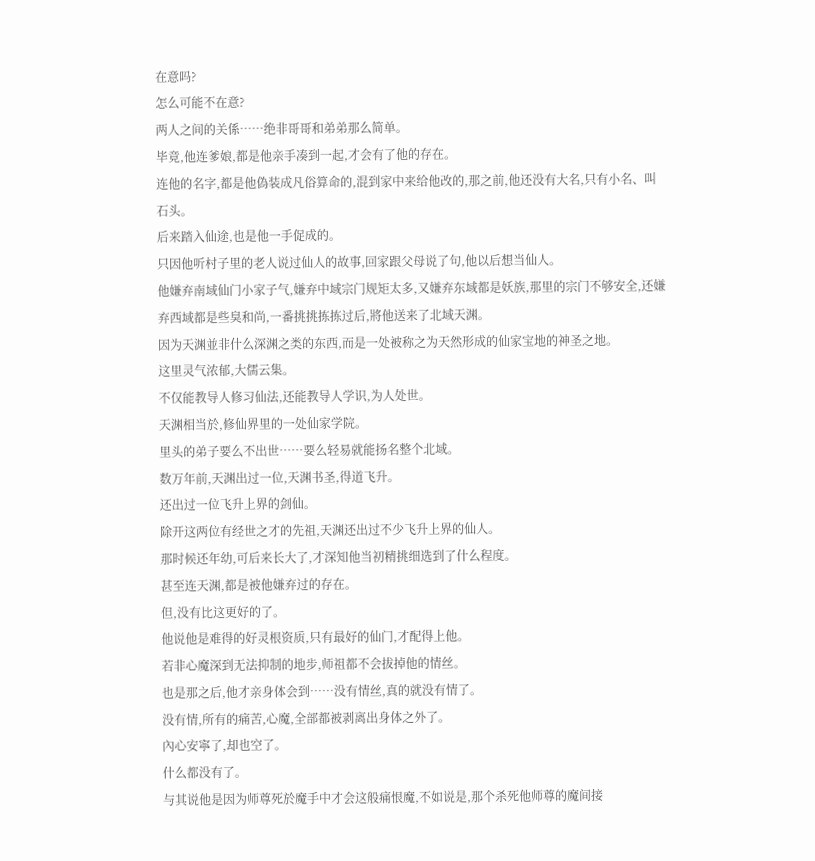在意吗?
怎么可能不在意?
两人之间的关係……绝非哥哥和弟弟那么简单。
毕竟,他连爹娘,都是他亲手凑到一起,才会有了他的存在。
连他的名字,都是他偽装成凡俗算命的,混到家中来给他改的,那之前,他还没有大名,只有小名、叫石头。
后来踏入仙途,也是他一手促成的。
只因他听村子里的老人说过仙人的故事,回家跟父母说了句,他以后想当仙人。
他嫌弃南域仙门小家子气,嫌弃中域宗门规矩太多,又嫌弃东域都是妖族,那里的宗门不够安全,还嫌弃西域都是些臭和尚,一番挑挑拣拣过后,將他送来了北域天渊。
因为天渊並非什么深渊之类的东西,而是一处被称之为天然形成的仙家宝地的神圣之地。
这里灵气浓郁,大儒云集。
不仅能教导人修习仙法,还能教导人学识,为人处世。
天渊相当於,修仙界里的一处仙家学院。
里头的弟子要么不出世……要么轻易就能扬名整个北域。
数万年前,天渊出过一位,天渊书圣,得道飞升。
还出过一位飞升上界的剑仙。
除开这两位有经世之才的先祖,天渊还出过不少飞升上界的仙人。
那时候还年幼,可后来长大了,才深知他当初精挑细选到了什么程度。
甚至连天渊,都是被他嫌弃过的存在。
但,没有比这更好的了。
他说他是难得的好灵根资质,只有最好的仙门,才配得上他。
若非心魔深到无法抑制的地步,师祖都不会拔掉他的情丝。
也是那之后,他才亲身体会到……没有情丝,真的就没有情了。
没有情,所有的痛苦,心魔,全部都被剥离出身体之外了。
內心安寧了,却也空了。
什么都没有了。
与其说他是因为师尊死於魔手中才会这般痛恨魔,不如说是,那个杀死他师尊的魔间接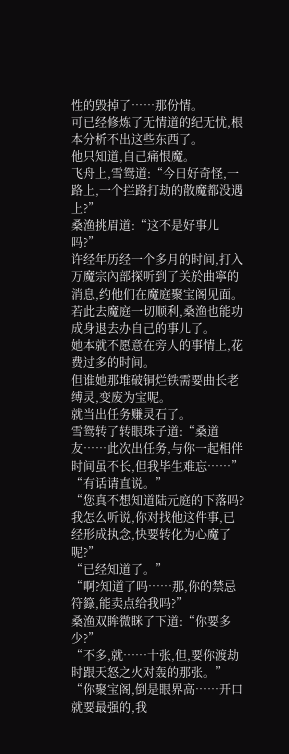性的毁掉了……那份情。
可已经修炼了无情道的纪无忧,根本分析不出这些东西了。
他只知道,自己痛恨魔。
飞舟上,雪鸳道:“今日好奇怪,一路上,一个拦路打劫的散魔都没遇上?”
桑渔挑眉道:“这不是好事儿吗?”
许经年历经一个多月的时间,打入万魔宗內部探听到了关於曲寧的消息,约他们在魔庭聚宝阁见面。
若此去魔庭一切顺利,桑渔也能功成身退去办自己的事儿了。
她本就不愿意在旁人的事情上,花费过多的时间。
但谁她那堆破铜烂铁需要曲长老缚灵,变废为宝呢。
就当出任务赚灵石了。
雪鸳转了转眼珠子道:“桑道友……此次出任务,与你一起相伴时间虽不长,但我毕生难忘……”
“有话请直说。”
“您真不想知道陆元庭的下落吗?我怎么听说,你对找他这件事,已经形成执念,快要转化为心魔了呢?”
“已经知道了。”
“啊?知道了吗……那,你的禁忌符籙,能卖点给我吗?”
桑渔双眸微眯了下道:“你要多少?”
“不多,就……十张,但,要你渡劫时跟天怒之火对轰的那张。”
“你聚宝阁,倒是眼界高……开口就要最强的,我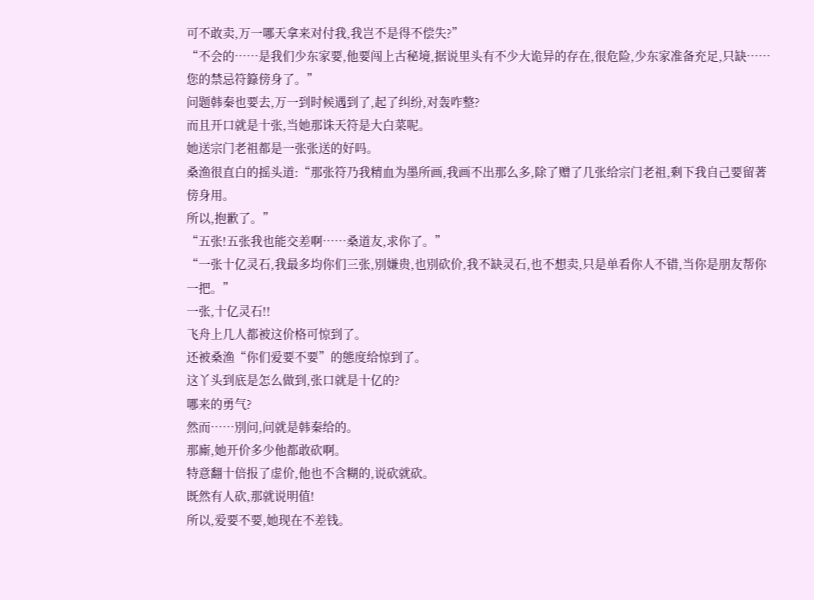可不敢卖,万一哪天拿来对付我,我岂不是得不偿失?”
“不会的……是我们少东家要,他要闯上古秘境,据说里头有不少大诡异的存在,很危险,少东家准备充足,只缺……您的禁忌符籙傍身了。”
问题韩秦也要去,万一到时候遇到了,起了纠纷,对轰咋整?
而且开口就是十张,当她那诛天符是大白菜呢。
她送宗门老祖都是一张张送的好吗。
桑渔很直白的摇头道:“那张符乃我精血为墨所画,我画不出那么多,除了赠了几张给宗门老祖,剩下我自己要留著傍身用。
所以,抱歉了。”
“五张!五张我也能交差啊……桑道友,求你了。”
“一张十亿灵石,我最多均你们三张,別嫌贵,也別砍价,我不缺灵石,也不想卖,只是单看你人不错,当你是朋友帮你一把。”
一张,十亿灵石!!
飞舟上几人都被这价格可惊到了。
还被桑渔“你们爱要不要”的態度给惊到了。
这丫头到底是怎么做到,张口就是十亿的?
哪来的勇气?
然而……別问,问就是韩秦给的。
那廝,她开价多少他都敢砍啊。
特意翻十倍报了虚价,他也不含糊的,说砍就砍。
既然有人砍,那就说明值!
所以,爱要不要,她现在不差钱。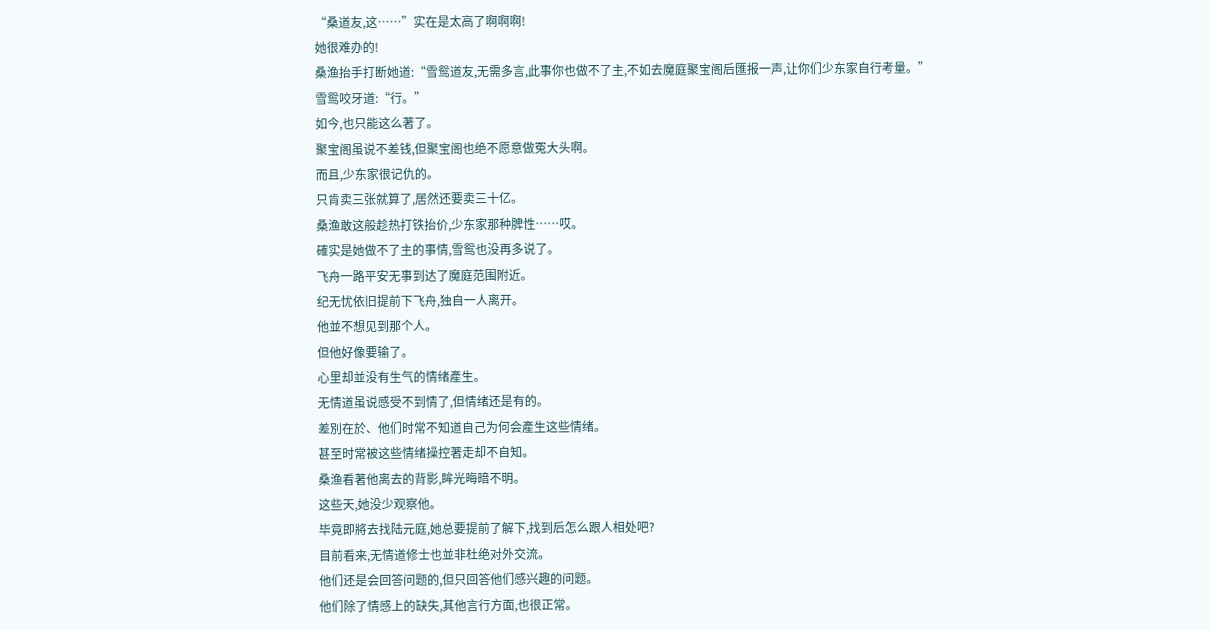“桑道友,这……”实在是太高了啊啊啊!
她很难办的!
桑渔抬手打断她道:“雪鸳道友,无需多言,此事你也做不了主,不如去魔庭聚宝阁后匯报一声,让你们少东家自行考量。”
雪鸳咬牙道:“行。”
如今,也只能这么著了。
聚宝阁虽说不差钱,但聚宝阁也绝不愿意做冤大头啊。
而且,少东家很记仇的。
只肯卖三张就算了,居然还要卖三十亿。
桑渔敢这般趁热打铁抬价,少东家那种脾性……哎。
確实是她做不了主的事情,雪鸳也没再多说了。
飞舟一路平安无事到达了魔庭范围附近。
纪无忧依旧提前下飞舟,独自一人离开。
他並不想见到那个人。
但他好像要输了。
心里却並没有生气的情绪產生。
无情道虽说感受不到情了,但情绪还是有的。
差別在於、他们时常不知道自己为何会產生这些情绪。
甚至时常被这些情绪操控著走却不自知。
桑渔看著他离去的背影,眸光晦暗不明。
这些天,她没少观察他。
毕竟即將去找陆元庭,她总要提前了解下,找到后怎么跟人相处吧?
目前看来,无情道修士也並非杜绝对外交流。
他们还是会回答问题的,但只回答他们感兴趣的问题。
他们除了情感上的缺失,其他言行方面,也很正常。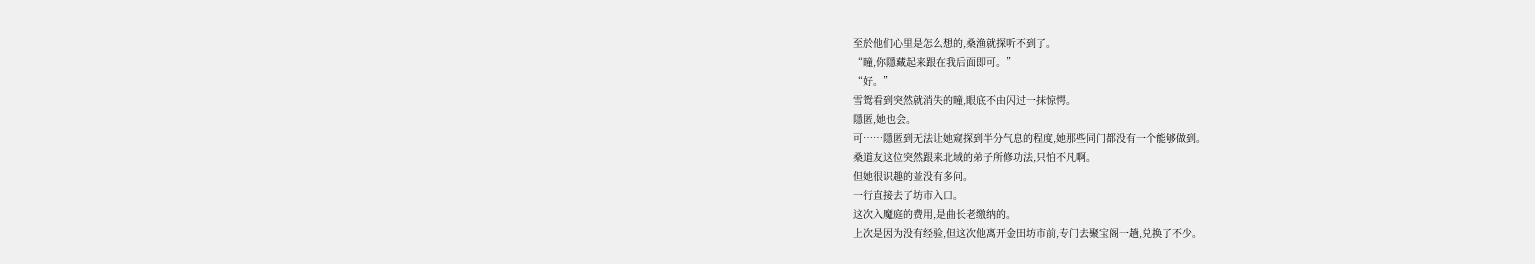至於他们心里是怎么想的,桑渔就探听不到了。
“瞳,你隱藏起来跟在我后面即可。”
“好。”
雪鸳看到突然就消失的瞳,眼底不由闪过一抹惊愕。
隱匿,她也会。
可……隱匿到无法让她窥探到半分气息的程度,她那些同门都没有一个能够做到。
桑道友这位突然跟来北域的弟子所修功法,只怕不凡啊。
但她很识趣的並没有多问。
一行直接去了坊市入口。
这次入魔庭的费用,是曲长老缴纳的。
上次是因为没有经验,但这次他离开金田坊市前,专门去聚宝阁一趟,兑换了不少。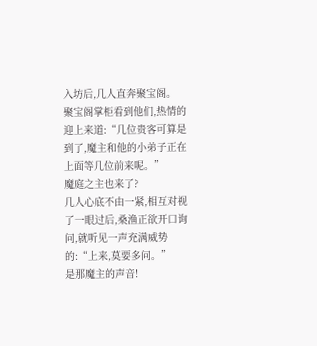入坊后,几人直奔聚宝阁。
聚宝阁掌柜看到他们,热情的迎上来道:“几位贵客可算是到了,魔主和他的小弟子正在上面等几位前来呢。”
魔庭之主也来了?
几人心底不由一紧,相互对视了一眼过后,桑渔正欲开口询问,就听见一声充满威势的:“上来,莫要多问。”
是那魔主的声音!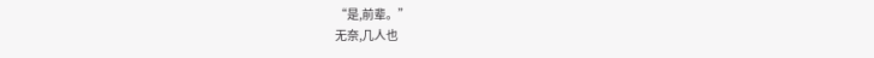“是,前辈。”
无奈,几人也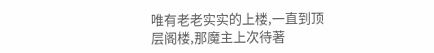唯有老老实实的上楼,一直到顶层阁楼,那魔主上次待著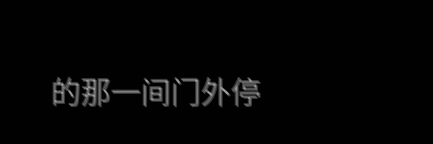的那一间门外停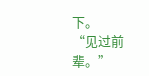下。
“见过前辈。”